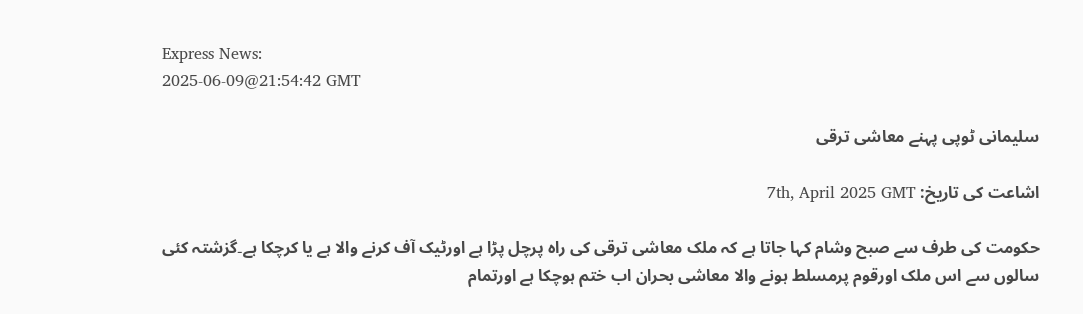Express News:
2025-06-09@21:54:42 GMT

سلیمانی ٹوپی پہنے معاشی ترقی

اشاعت کی تاریخ: 7th, April 2025 GMT

حکومت کی طرف سے صبح وشام کہا جاتا ہے کہ ملک معاشی ترقی کی راہ پرچل پڑا ہے اورٹیک آف کرنے والا ہے یا کرچکا ہے۔گزشتہ کئی سالوں سے اس ملک اورقوم پرمسلط ہونے والا معاشی بحران اب ختم ہوچکا ہے اورتمام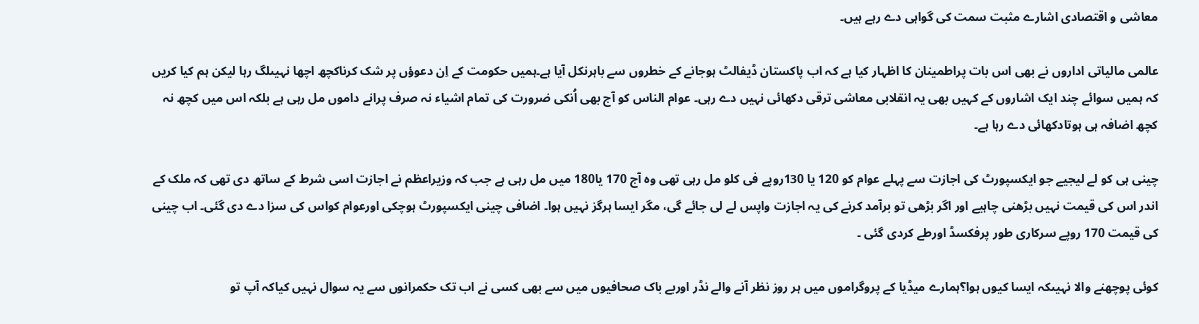معاشی و اقتصادی اشارے مثبت سمت کی گواہی دے رہے ہیں۔

عالمی مالیاتی اداروں نے بھی اس بات پراطمینان کا اظہار کیا ہے کہ اب پاکستان ڈیفالٹ ہوجانے کے خطروں سے باہرنکل آیا ہے۔ہمیں حکومت کے اِن دعوؤں پر شک کرناکچھ اچھا نہیںلگ رہا لیکن ہم کیا کریں کہ ہمیں سوائے چند ایک اشاروں کے کہیں بھی یہ انقلابی معاشی ترقی دکھائی نہیں دے رہی۔ عوام الناس کو آج بھی اُنکی ضرورت کی تمام اشیاء نہ صرف پرانے داموں مل رہی ہے بلکہ اس میں کچھ نہ کچھ اضافہ ہی ہوتادکھائی دے رہا ہے۔

چینی ہی کو لے لیجیے جو ایکسپورٹ کی اجازت سے پہلے عوام کو 120 یا 130روپے فی کلو مل رہی تھی وہ آج 170 یا180 میں مل رہی ہے جب کہ وزیراعظم نے اجازت اسی شرط کے ساتھ دی تھی کہ ملک کے اندر اس کی قیمت نہیں بڑھنی چاہیے اور اگر بڑھی تو برآمد کرنے کی یہ اجازت واپس لے لی جائے گی، مگر ایسا ہرگز نہیں ہوا۔ اضافی چینی ایکسپورٹ ہوچکی اورعوام کواس کی سزا دے دی گئی۔ اب چینی کی قیمت 170 روپے سرکاری طور پرفکسڈ اورطے کردی گئی ۔

کوئی پوچھنے والا نہیںکہ ایسا کیوں ہوا؟ہمارے میڈیا کے پروگراموں میں ہر روز نظر آنے والے نڈر اوربے باک صحافیوں میں سے بھی کسی نے اب تک حکمرانوں سے یہ سوال نہیں کیاکہ آپ تو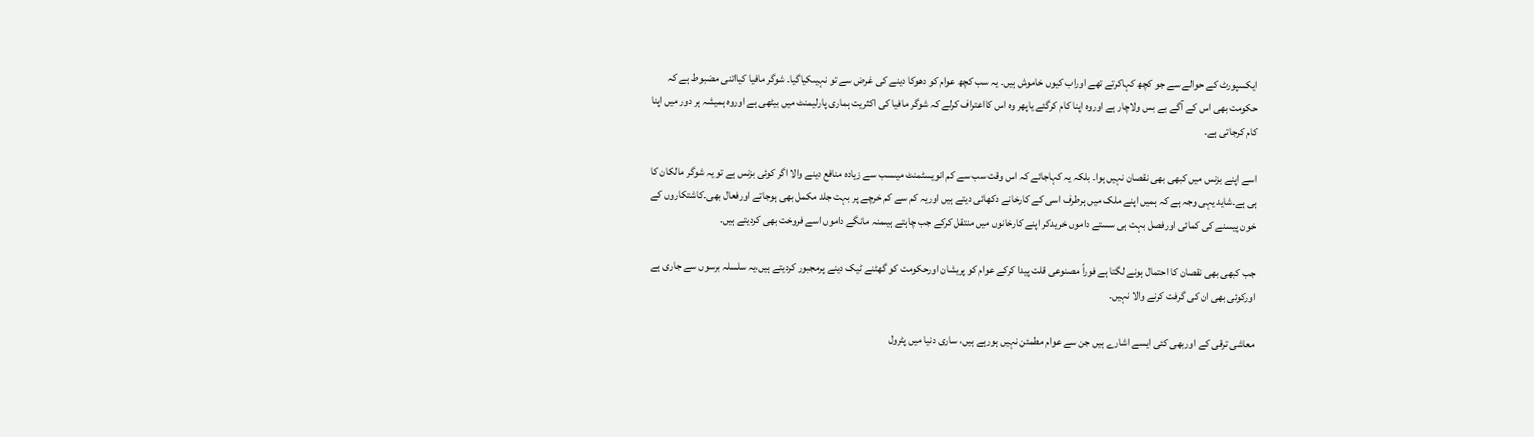ایکسپورٹ کے حوالے سے جو کچھ کہاکرتے تھے اوراب کیوں خاموش ہیں۔ یہ سب کچھ عوام کو دھوکا دینے کی غرض سے تو نہیںکیاگیا۔ شوگر مافیا کیااتنی مضبوط ہے کہ حکومت بھی اس کے آگے بے بس ولاچار ہے اوروہ اپنا کام کرگئے یاپھر وہ اس کااعتراف کرلے کہ شوگر مافیا کی اکثریت ہماری پارلیمنٹ میں بیٹھی ہے اوروہ ہمیشہ ہر دور میں اپنا کام کرجاتی ہے۔

اسے اپنے بزنس میں کبھی بھی نقصان نہیں ہوا۔ بلکہ یہ کہاجائے کہ اس وقت سب سے کم انویسٹمنٹ میںسب سے زیادہ منافع دینے والا اگر کوئی بزنس ہے تو یہ شوگر مالکان کا ہی ہے۔شاید یہی وجہ ہے کہ ہمیں اپنے ملک میں ہرطرف اسی کے کارخانے دکھائی دیتے ہیں اوریہ کم سے کم خرچے پر بہت جلد مکمل بھی ہوجاتے اورفعال بھی۔کاشتکاروں کے خون پیسنے کی کمائی اورفصل بہت ہی سستے داموں خریدکر اپنے کارخانوں میں منتقل کرکے جب چاہتے ہیںمنہ مانگے داموں اسے فروخت بھی کردیتے ہیں۔

جب کبھی بھی نقصان کا احتمال ہونے لگتا ہے فوراً مصنوعی قلت پیدا کرکے عوام کو پریشان اورحکومت کو گھٹنے ٹیک دینے پرمجبور کردیتے ہیں،یہ سلسلہ برسوں سے جاری ہے اورکوئی بھی ان کی گرفت کرنے والا نہیں۔

معاشی ترقی کے اوربھی کئی ایسے اشارے ہیں جن سے عوام مطمئن نہیں ہورہے ہیں، ساری دنیا میں پٹرول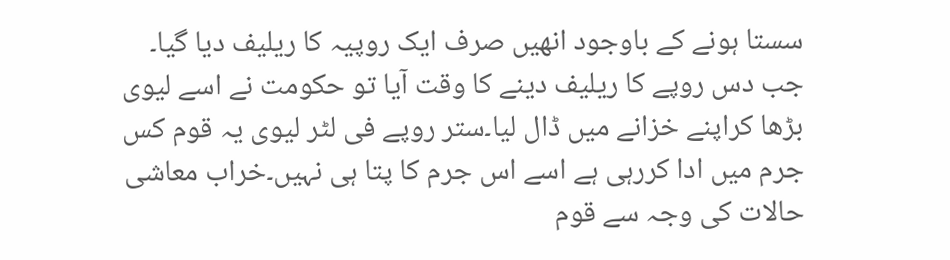سستا ہونے کے باوجود انھیں صرف ایک روپیہ کا ریلیف دیا گیا۔ جب دس روپے کا ریلیف دینے کا وقت آیا تو حکومت نے اسے لیوی بڑھا کراپنے خزانے میں ڈال لیا۔ستر روپے فی لٹر لیوی یہ قوم کس جرم میں ادا کررہی ہے اسے اس جرم کا پتا ہی نہیں۔خراب معاشی حالات کی وجہ سے قوم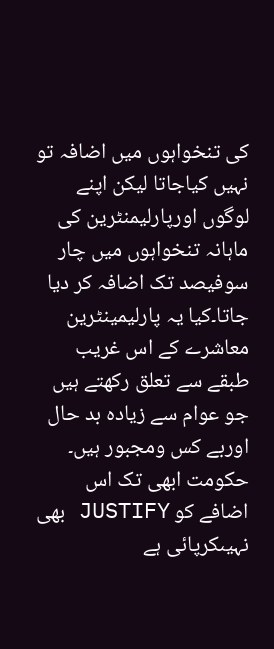کی تنخواہوں میں اضافہ تو نہیں کیاجاتا لیکن اپنے لوگوں اورپارلیمنٹرین کی ماہانہ تنخواہوں میں چار سوفیصد تک اضافہ کر دیا جاتا۔کیا یہ پارلیمینٹرین معاشرے کے اس غریب طبقے سے تعلق رکھتے ہیں جو عوام سے زیادہ بد حال اوربے کس ومجبور ہیں۔ حکومت ابھی تک اس اضافے کو JUSTIFY بھی نہیںکرپائی ہے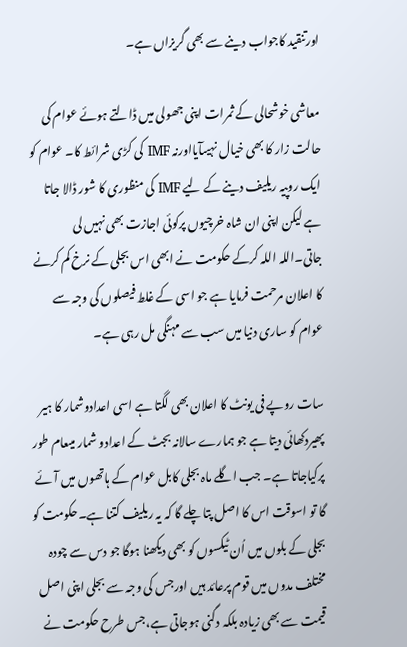اورتنقید کاجواب دینے سے بھی گریزاں ہے۔

معاشی خوشحالی کے ثمرات اپنی جھولی میں ڈالتے ہوئے عوام کی حالت زار کا بھی خیال نہیںآیااورنہ IMF کی کڑی شرائط کا۔ عوام کو ایک روپیہ ریلیف دینے کے لیے IMF کی منظوری کا شور ڈالا جاتا ہے لیکن اپنی ان شاہ خرچیوں پرکوئی اجازت بھی نہیں لی جاتی۔اللہ اللہ کرکے حکومت نے ابھی اس بجلی کے نرخ کم کرنے کا اعلان مرحمت فرمایا ہے جو اسی کے غلط فیصلوں کی وجہ سے عوام کو ساری دنیا میں سب سے مہنگی مل رہی ہے۔

سات روپے فی یونٹ کا اعلان بھی لگتا ہے اسی اعدادوشمار کا ہیر پھیردکھائی دیتا ہے جو ہمارے سالانہ بجٹ کے اعدادو شمار میںعام طور پرکیاجاتا ہے۔ جب اگلے ماہ بجلی کابل عوام کے ہاتھوں میں آئے گا تو اسوقت اس کا اصل پتا چلے گا کہ یہ ریلیف کتنا ہے۔حکومت کو بجلی کے بلوں میں اُن ٹیکسوں کو بھی دیکھنا ہوگا جو دس سے چودہ مختلف مدوں میں قوم پرعائد ہیں اورجس کی وجہ سے بجلی اپنی اصل قیمت سے بھی زیادہ بلکہ دگنی ہوجاتی ہے،جس طرح حکومت نے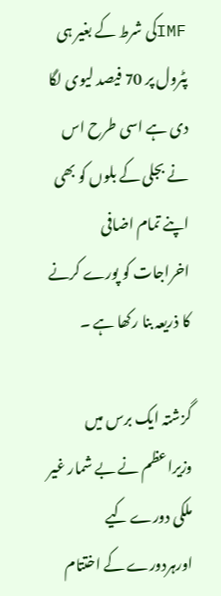IMFکی شرط کے بغیر ہی پٹرول پر 70 فیصد لیوی لگا دی ہے اسی طرح اس نے بجلی کے بلوں کو بھی اپنے تمام اضافی اخراجات کو پورے کرنے کا ذریعہ بنا رکھا ہے ۔

گزشتہ ایک برس میں وزیراعظم نے بے شمار غیر ملکی دورے کیے اورہردورے کے اختتام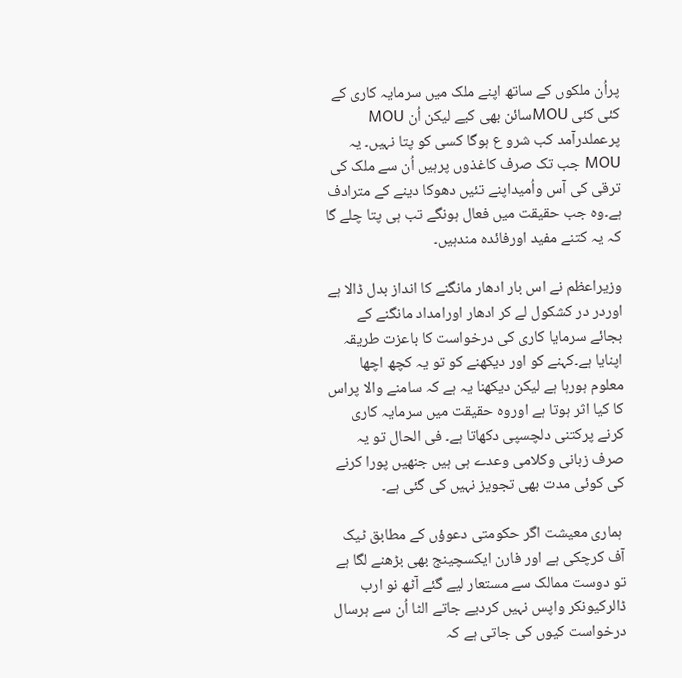پراُن ملکوں کے ساتھ اپنے ملک میں سرمایہ کاری کے کئی کئی MOUسائن بھی کیے لیکن اُن MOU پرعملدرآمد کب شرو ع ہوگا کسی کو پتا نہیں۔ یہ MOU جب تک صرف کاغذوں پرہیں اُن سے ملک کی ترقی کی آس واُمیداپنے تئیں دھوکا دینے کے مترادف ہے۔وہ جب حقیقت میں فعال ہونگے تب ہی پتا چلے گا کہ یہ کتنے مفید اورفائدہ مندہیں۔

وزیراعظم نے اس بار ادھار مانگنے کا انداز بدل ڈالا ہے اوردر در کشکول لے کر ادھار اورامداد مانگنے کے بجائے سرمایا کاری کی درخواست کا باعزت طریقہ اپنایا ہے۔کہنے کو اور دیکھنے کو تو یہ کچھ اچھا معلوم ہورہا ہے لیکن دیکھنا یہ ہے کہ سامنے والا پراس کا کیا اثر ہوتا ہے اوروہ حقیقت میں سرمایہ کاری کرنے پرکتنی دلچسپی دکھاتا ہے۔ فی الحال تو یہ صرف زبانی وکلامی وعدے ہی ہیں جنھیں پورا کرنے کی کوئی مدت بھی تجویز نہیں کی گئی ہے۔

 ہماری معیشت اگر حکومتی دعوؤں کے مطابق ٹیک آف کرچکی ہے اور فارن ایکسچینج بھی بڑھنے لگا ہے تو دوست ممالک سے مستعار لیے گئے آٹھ نو ارب ڈالرکیونکر واپس نہیں کردیے جاتے الٹا اُن سے ہرسال درخواست کیوں کی جاتی ہے کہ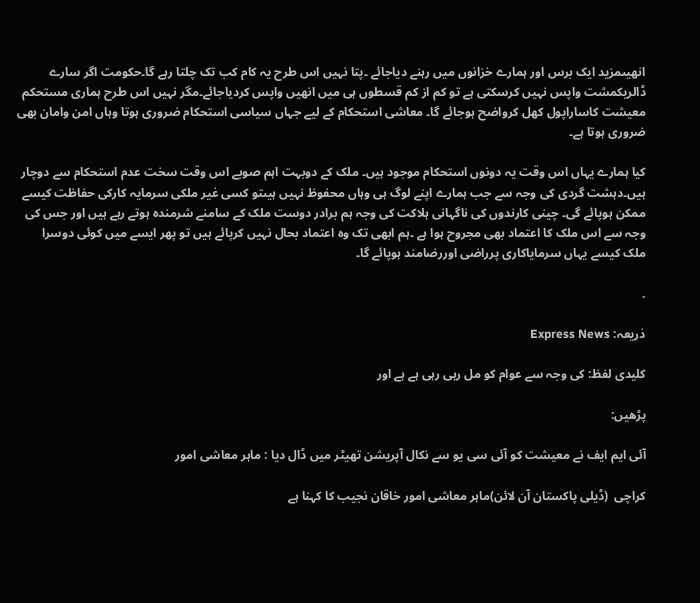انھیںمزید ایک برس اور ہمارے خزانوں میں رہنے دیاجائے ۔پتا نہیں اس طرح یہ کام کب تک چلتا رہے گا۔حکومت اگر سارے ڈالریکمشت واپس نہیں کرسکتی ہے تو کم از کم قسطوں ہی میں انھیں واپس کردیاجائے۔مگر نہیں اس طرح ہماری مستحکم معیشت کاساراپول کھل کرواضح ہوجائے گا۔ معاشی استحکام کے لیے جہاں سیاسی استحکام ضروری ہوتا وہاں امن وامان بھی ضروری ہوتا ہے۔

کیا ہمارے یہاں اس وقت یہ دونوں استحکام موجود ہیں۔ ملک کے دوبہت اہم صوبے اس وقت سخت عدم استحکام سے دوچار ہیں۔دہشت گردی کی وجہ سے جب ہمارے اپنے لوگ ہی وہاں محفوظ نہیں ہیںتو کسی غیر ملکی سرمایہ کارکی حفاظت کیسے ممکن ہوپائے گی۔ چینی کارندوں کی ناگہانی ہلاکت کی وجہ ہم برادر دوست ملک کے سامنے شرمندہ ہوتے رہے ہیں اور جس کی وجہ سے اس ملک کا اعتماد بھی مجروح ہوا ہے ۔ہم ابھی تک وہ اعتماد بحال نہیں کرپائے ہیں تو پھر ایسے میں کوئی دوسرا ملک کیسے یہاں سرمایاکاری پرراضی اوررضامند ہوپائے گا۔

.

ذریعہ: Express News

کلیدی لفظ: کی وجہ سے عوام کو مل رہی رہی ہے ہے اور

پڑھیں:

آئی ایم ایف نے معیشت کو آئی سی یو سے نکال آپریشن تھیٹر میں ڈال دیا : ماہر معاشی امور

کراچی  (ڈیلی پاکستان آن لائن)ماہر معاشی امور خاقان نجیب کا کہنا ہے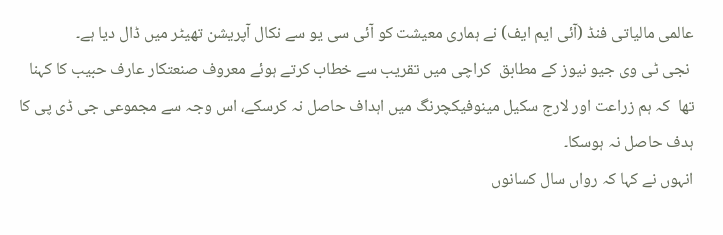عالمی مالیاتی فنڈ (آئی ایم ایف) نے ہماری معیشت کو آئی سی یو سے نکال آپریشن تھیٹر میں ڈال دیا ہے۔
 نجی ٹی وی جیو نیوز کے مطابق  کراچی میں تقریب سے خطاب کرتے ہوئے معروف صنعتکار عارف حبیب کا کہنا تھا  کہ ہم زراعت اور لارج سکیل مینوفیکچرنگ میں اہداف حاصل نہ کرسکے، اس وجہ سے مجموعی جی ڈی پی کا ہدف حاصل نہ ہوسکا۔
انہوں نے کہا کہ رواں سال کسانوں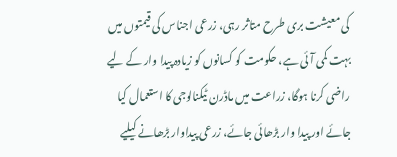کی معیشت بری طرح متاثر رہی، زرعی اجناس کی قیمتوں میں بہت کمی آئی ہے، حکومت کو کسانوں کو زیادہ پیدا وار کے لیے راضی کرنا ہوگا، زراعت میں ماڈرن ٹیکنالوجی کا استعمال کیا جائے اور پیدا وار بڑھائی جائے، زرعی پیداوار بڑھانے کیلیے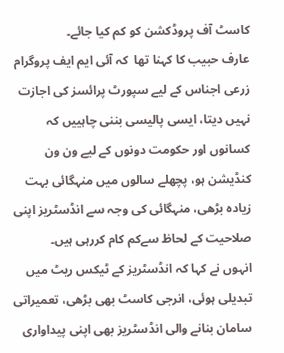کاسٹ آف پروڈکشن کو کم کیا جائے۔
عارف حبیب کا کہنا تھا  کہ آئی ایم ایف پروگرام زرعی اجناس کے لیے سپورٹ پرائسز کی اجازت نہیں دیتا، ایسی پالیسی بننی چاہییں کہ کسانوں اور حکومت دونوں کے لیے ون ون کنڈیشن ہو، پچھلے سالوں میں منہگائی بہت زیادہ بڑھی، منہگائی کی وجہ سے انڈسٹریز اپنی صلاحیت کے لحاظ سےکم کام کررہی ہیں۔
انہوں نے کہا کہ انڈسٹریز کے ٹیکس ریٹ میں تبدیلی ہوئی، انرجی کاسٹ بھی بڑھی، تعمیراتی سامان بنانے والی انڈسٹریز بھی اپنی پیداواری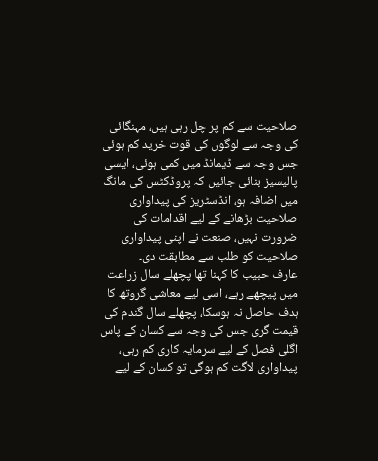صلاحیت سے کم پر چل رہی ہیں، مہنگائی کی وجہ سے لوگوں کی قوت خرید کم ہوئی جس وجہ سے ڈیمانڈ میں کمی ہوئی، ایسی پالیسیز بنائی جائیں کہ پروڈکٹس کی مانگ میں اضافہ ہو، انڈسٹریز کی پیداواری صلاحیت بڑھانے کے لیے اقدامات کی ضرورت نہیں، صنعت نے اپنی پیداواری صلاحیت کو طلب سے مطابقت دی۔
عارف حبیب کا کہنا تھا پچھلے سال زراعت میں پیچھے رہے، اسی لیے معاشی گروتھ کا ہدف حاصل نہ ہوسکا، پچھلے سال گندم کی قیمت گری جس کی وجہ سے کسان کے پاس اگلی فصل کے لیے سرمایہ کاری کم رہی، پیداواری لاگت کم ہوگی تو کسان کے لیے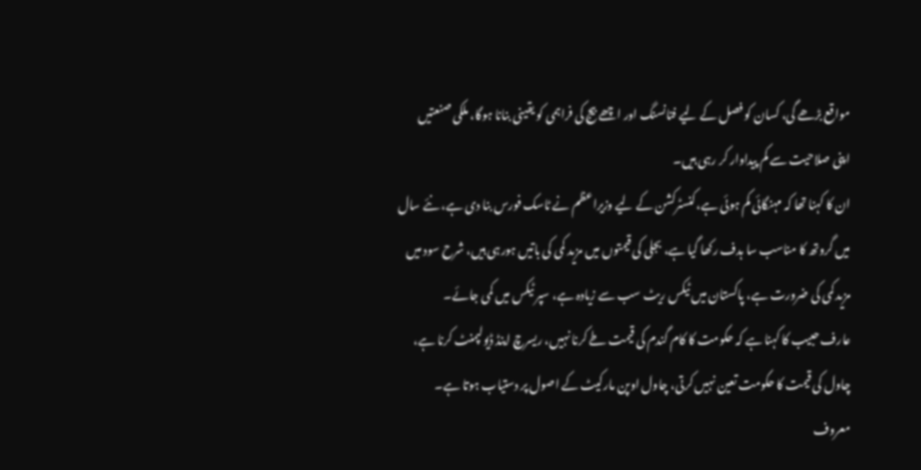مواقع بڑھے گی، کسان کو فصل کے لیے فنانسنگ اور اچھے بیج کی فراہمی کو یقینی بنانا ہوگا، ملکی صنعتیں اپنی صلاحیت سے کم پیداوار کر رہی ہیں۔
ان کا کہنا تھا کہ مہنگائی کم ہوئی ہے،کنسٹرکشن کے لیے وزیراعظم نے ٹاسک فورس بنا دی ہے، نئے سال میں گروتھ کا مناسب سا ہدف رکھا گیا ہے، بجلی کی قیمتوں میں مزید کمی کی باتیں ہورہی ہیں، شرح سود میں مزید کمی کی ضرورت ہے، پاکستان میں ٹیکس ریٹ سب سے زیادہ ہے، سپر ٹیکس میں کمی جائے۔
عارف حبیب کا کہنا ہے کہ حکومت کا کام گندم کی قیمت طے کرنا نہیں، ریسرچ اینڈ ڈیولپمنٹ کرنا ہے، چاول کی قیمت کا حکومت تعین نہیں کرتی، چاول اوپن مارکیٹ کے اصول پر دستیاب ہوتا ہے۔
معروف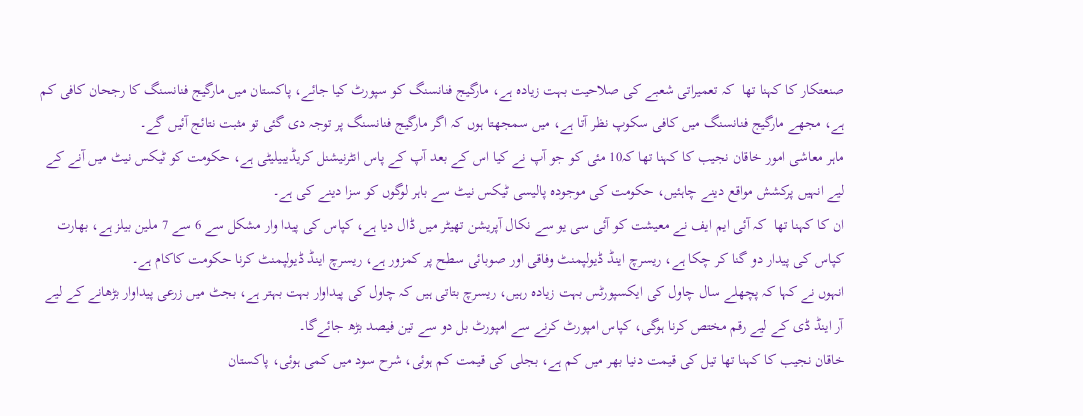صنعتکار کا کہنا تھا  کہ تعمیراتی شعبے کی صلاحیت بہت زیادہ ہے، مارگیج فنانسنگ کو سپورٹ کیا جائے، پاکستان میں مارگیج فنانسنگ کا رجحان کافی کم ہے، مجھے مارگیج فنانسنگ میں کافی سکوپ نظر آتا ہے، میں سمجھتا ہوں کہ اگر مارگیج فنانسنگ پر توجہ دی گئی تو مثبت نتائج آئیں گے۔
ماہر معاشی امور خاقان نجیب کا کہنا تھا کہ10 مئی کو جو آپ نے کیا اس کے بعد آپ کے پاس انٹرنیشنل کریڈیبیلیٹی ہے، حکومت کو ٹیکس نیٹ میں آنے کے لیے انہیں پرکشش مواقع دینے چاہئیں، حکومت کی موجودہ پالیسی ٹیکس نیٹ سے باہر لوگوں کو سزا دینے کی ہے۔
ان کا کہنا تھا  کہ آئی ایم ایف نے معیشت کو آئی سی یو سے نکال آپریشن تھیٹر میں ڈال دیا ہے، کپاس کی پیدا وار مشکل سے 6 سے 7 ملین بیلز ہے، بھارت کپاس کی پیدار دو گنا کر چکا ہے، ریسرچ اینڈ ڈیولپمنٹ وفاقی اور صوبائی سطح پر کمزور ہے، ریسرچ اینڈ ڈیولپمنٹ کرنا حکومت کاکام ہے۔
انہوں نے کہا کہ پچھلے سال چاول کی ایکسپورٹس بہت زیادہ رہیں، ریسرچ بتاتی ہیں کہ چاول کی پیداوار بہت بہتر ہے، بجٹ میں زرعی پیداوار بڑھانے کے لیے آر اینڈ ڈی کے لیے رقم مختص کرنا ہوگی، کپاس امپورٹ کرنے سے امپورٹ بل دو سے تین فیصد بڑھ جائےگا۔
خاقان نجیب کا کہنا تھا تیل کی قیمت دنیا بھر میں کم ہے، بجلی کی قیمت کم ہوئی، شرح سود میں کمی ہوئی، پاکستان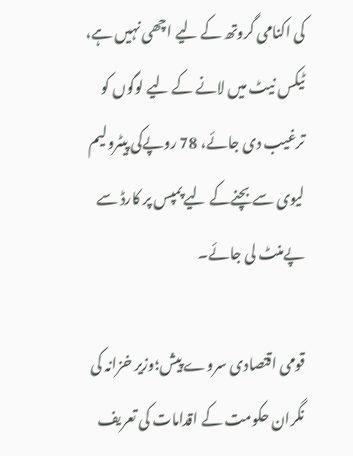کی اکنامی گروتھ کے لیے اچھی نہیں ہے، ٹیکس نیٹ میں لانے کے لیے لوگوں کو ترغیب دی جائے، 78 روپےکی پیٹرولیم لیوی سے بچنےکے لیے پمپس پر کارڈ سے پےمنٹ لی جائے۔

قومی اقتصادی سروے پیش؛وزیر خزانہ کی نگران حکومت کے اقدامات کی تعریف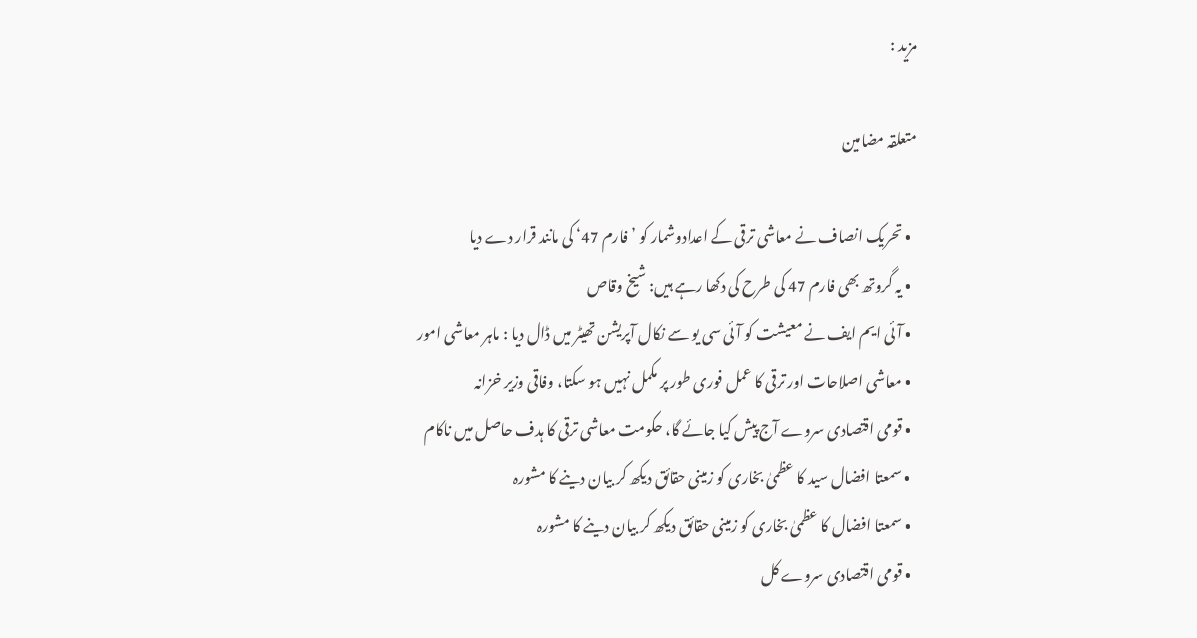مزید :

متعلقہ مضامین

  • تحریک انصاف نے معاشی ترقی کے اعدادوشمار کو ’فارم 47‘ کی مانند قرار دے دیا
  • یہ گروتھ بھی فارم 47 کی طرح کی دکھا رہے ہیں: شیخ وقاص
  • آئی ایم ایف نے معیشت کو آئی سی یو سے نکال آپریشن تھیٹر میں ڈال دیا : ماہر معاشی امور
  • معاشی اصلاحات اور ترقی کا عمل فوری طور پر مکمل نہیں ہو سکتا، وفاقی وزیر خزانہ
  • قومی اقتصادی سروے آج پیش کیا جائے گا، حکومت معاشی ترقی کا ہدف حاصل میں ناکام
  • سمعتا افضال سید کا عظمیٰ بخاری کو زمینی حقائق دیکھ کر بیان دینے کا مشورہ
  • سمعتا افضال کا عظمیٰ بخاری کو زمینی حقائق دیکھ کر بیان دینے کا مشورہ
  • قومی اقتصادی سروے کل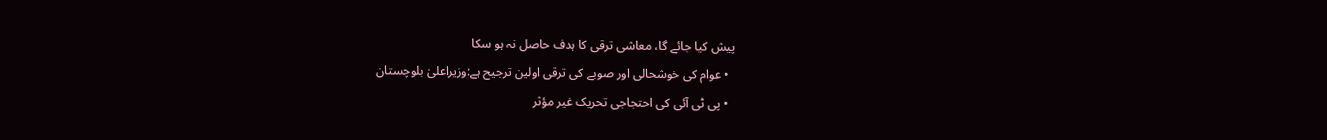پیش کیا جائے گا، معاشی ترقی کا ہدف حاصل نہ ہو سکا
  • عوام کی خوشحالی اور صوبے کی ترقی اولین ترجیح ہے:وزیراعلیٰ بلوچستان
  • پی ٹی آئی کی احتجاجی تحریک غیر مؤثر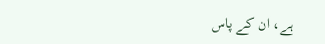ہے، ان کے پاس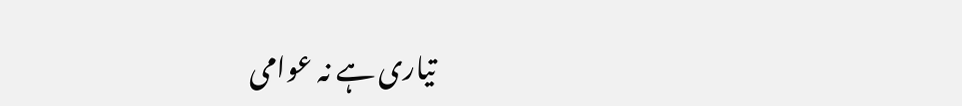تیاری ہے نہ عوامی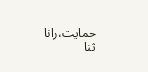حمایت،رانا ثنا